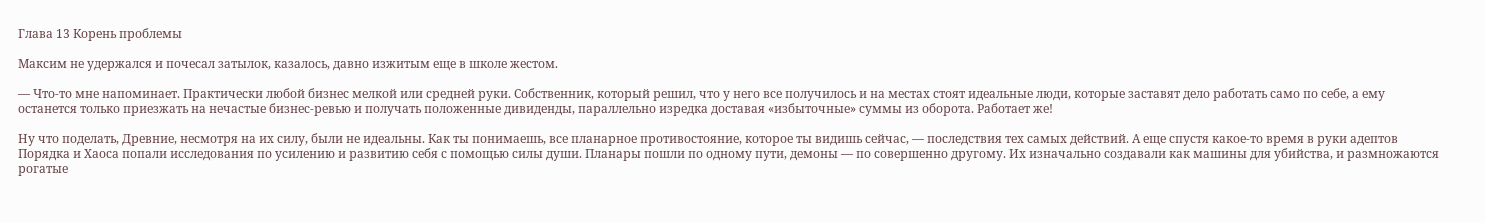Глава 13 Корень проблемы

Максим не удержался и почесал затылок, казалось, давно изжитым еще в школе жестом.

— Что-то мне напоминает. Практически любой бизнес мелкой или средней руки. Собственник, который решил, что у него все получилось и на местах стоят идеальные люди, которые заставят дело работать само по себе, а ему останется только приезжать на нечастые бизнес-ревью и получать положенные дивиденды, параллельно изредка доставая «избыточные» суммы из оборота. Работает же!

Ну что поделать, Древние, несмотря на их силу, были не идеальны. Как ты понимаешь, все планарное противостояние, которое ты видишь сейчас, — последствия тех самых действий. А еще спустя какое-то время в руки адептов Порядка и Хаоса попали исследования по усилению и развитию себя с помощью силы души. Планары пошли по одному пути, демоны — по совершенно другому. Их изначально создавали как машины для убийства, и размножаются рогатые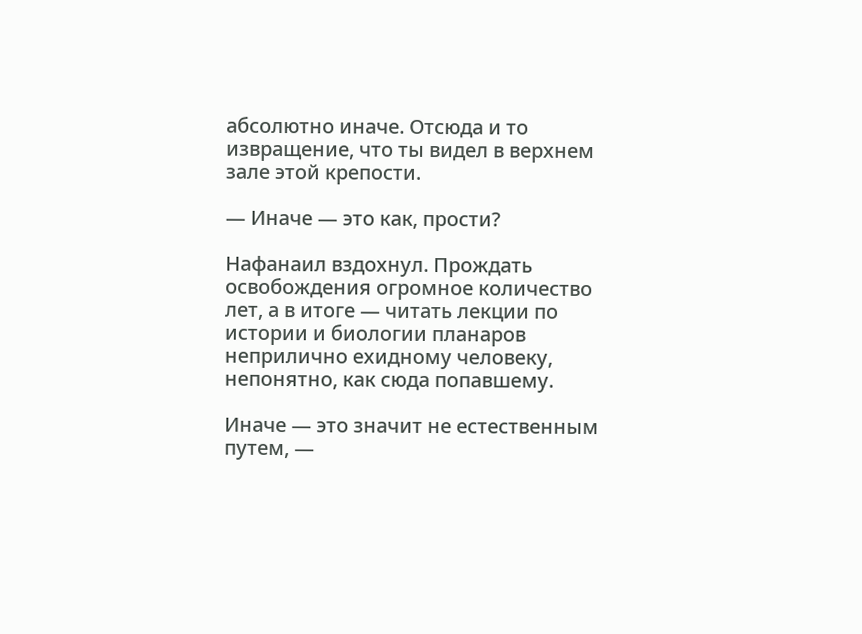абсолютно иначе. Отсюда и то извращение, что ты видел в верхнем зале этой крепости.

— Иначе — это как, прости?

Нафанаил вздохнул. Прождать освобождения огромное количество лет, а в итоге — читать лекции по истории и биологии планаров неприлично ехидному человеку, непонятно, как сюда попавшему.

Иначе — это значит не естественным путем, —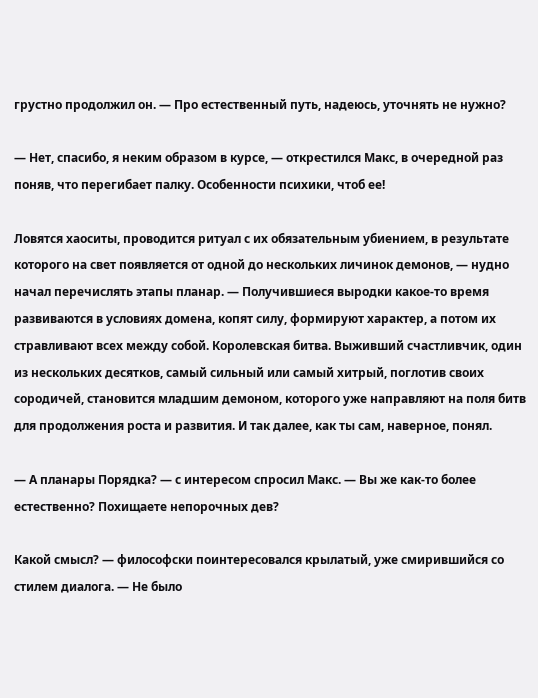грустно продолжил он. — Про естественный путь, надеюсь, уточнять не нужно?

— Нет, спасибо, я неким образом в курсе, — открестился Макс, в очередной раз поняв, что перегибает палку. Особенности психики, чтоб ее!

Ловятся хаоситы, проводится ритуал с их обязательным убиением, в результате которого на свет появляется от одной до нескольких личинок демонов, — нудно начал перечислять этапы планар. — Получившиеся выродки какое-то время развиваются в условиях домена, копят силу, формируют характер, а потом их стравливают всех между собой. Королевская битва. Выживший счастливчик, один из нескольких десятков, самый сильный или самый хитрый, поглотив своих сородичей, становится младшим демоном, которого уже направляют на поля битв для продолжения роста и развития. И так далее, как ты сам, наверное, понял.

— А планары Порядка? — с интересом спросил Макс. — Вы же как-то более естественно? Похищаете непорочных дев?

Какой смысл? — философски поинтересовался крылатый, уже смирившийся со стилем диалога. — Не было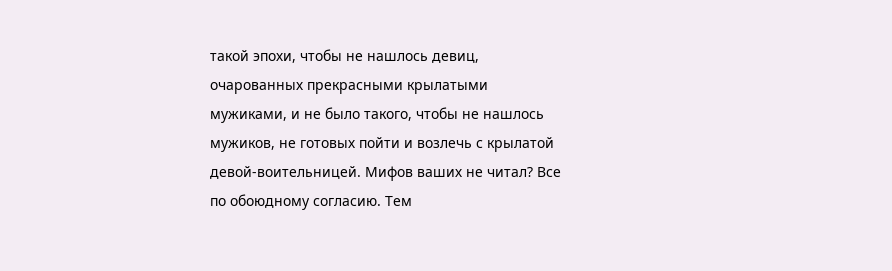такой эпохи, чтобы не нашлось девиц, очарованных прекрасными крылатыми мужиками, и не было такого, чтобы не нашлось мужиков, не готовых пойти и возлечь с крылатой девой-воительницей. Мифов ваших не читал? Все по обоюдному согласию. Тем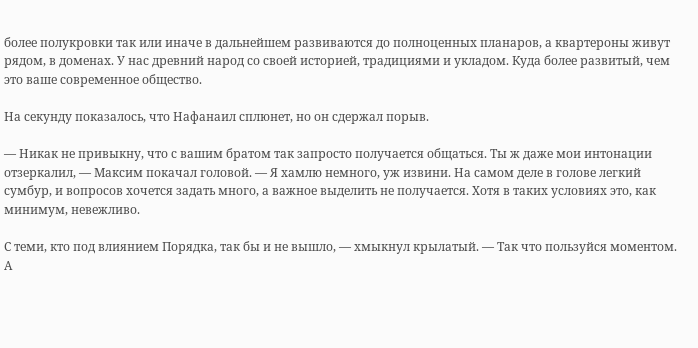более полукровки так или иначе в дальнейшем развиваются до полноценных планаров, а квартероны живут рядом, в доменах. У нас древний народ со своей историей, традициями и укладом. Куда более развитый, чем это ваше современное общество.

На секунду показалось, что Нафанаил сплюнет, но он сдержал порыв.

— Никак не привыкну, что с вашим братом так запросто получается общаться. Ты ж даже мои интонации отзеркалил, — Максим покачал головой. — Я хамлю немного, уж извини. На самом деле в голове легкий сумбур, и вопросов хочется задать много, а важное выделить не получается. Хотя в таких условиях это, как минимум, невежливо.

С теми, кто под влиянием Порядка, так бы и не вышло, — хмыкнул крылатый. — Так что пользуйся моментом. А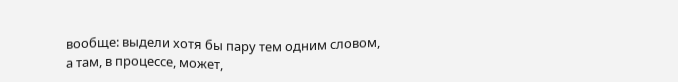вообще: выдели хотя бы пару тем одним словом, а там, в процессе, может,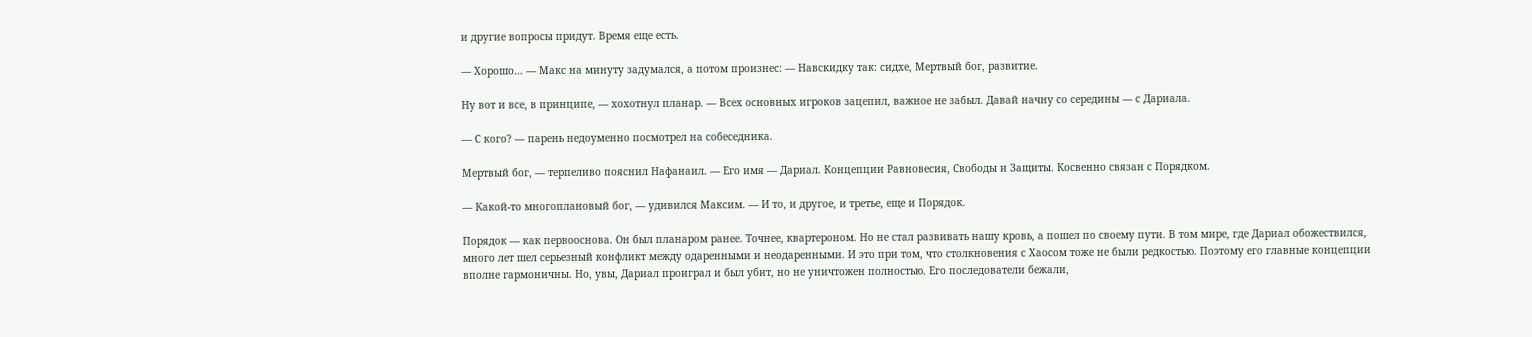и другие вопросы придут. Время еще есть.

— Хорошо… — Макс на минуту задумался, а потом произнес: — Навскидку так: сидхе, Мертвый бог, развитие.

Ну вот и все, в принципе, — хохотнул планар. — Всех основных игроков зацепил, важное не забыл. Давай начну со середины — с Дариала.

— С кого? — парень недоуменно посмотрел на собеседника.

Мертвый бог, — терпеливо пояснил Нафанаил. — Его имя — Дариал. Концепции Равновесия, Свободы и Защиты. Косвенно связан с Порядком.

— Какой-то многоплановый бог, — удивился Максим. — И то, и другое, и третье, еще и Порядок.

Порядок — как первооснова. Он был планаром ранее. Точнее, квартероном. Но не стал развивать нашу кровь, а пошел по своему пути. В том мире, где Дариал обожествился, много лет шел серьезный конфликт между одаренными и неодаренными. И это при том, что столкновения с Хаосом тоже не были редкостью. Поэтому его главные концепции вполне гармоничны. Но, увы, Дариал проиграл и был убит, но не уничтожен полностью. Его последователи бежали,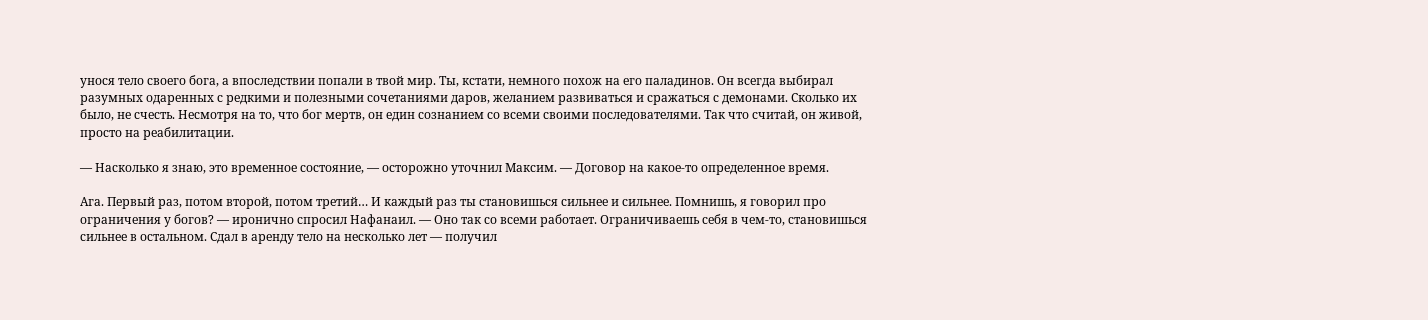унося тело своего бога, а впоследствии попали в твой мир. Ты, кстати, немного похож на его паладинов. Он всегда выбирал разумных одаренных с редкими и полезными сочетаниями даров, желанием развиваться и сражаться с демонами. Сколько их было, не счесть. Несмотря на то, что бог мертв, он един сознанием со всеми своими последователями. Так что считай, он живой, просто на реабилитации.

— Насколько я знаю, это временное состояние, — осторожно уточнил Максим. — Договор на какое-то определенное время.

Ага. Первый раз, потом второй, потом третий… И каждый раз ты становишься сильнее и сильнее. Помнишь, я говорил про ограничения у богов? — иронично спросил Нафанаил. — Оно так со всеми работает. Ограничиваешь себя в чем-то, становишься сильнее в остальном. Сдал в аренду тело на несколько лет — получил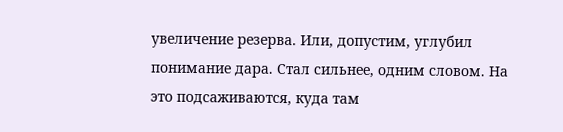увеличение резерва. Или, допустим, углубил понимание дара. Стал сильнее, одним словом. На это подсаживаются, куда там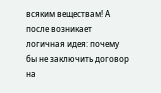всяким веществам! А после возникает логичная идея: почему бы не заключить договор на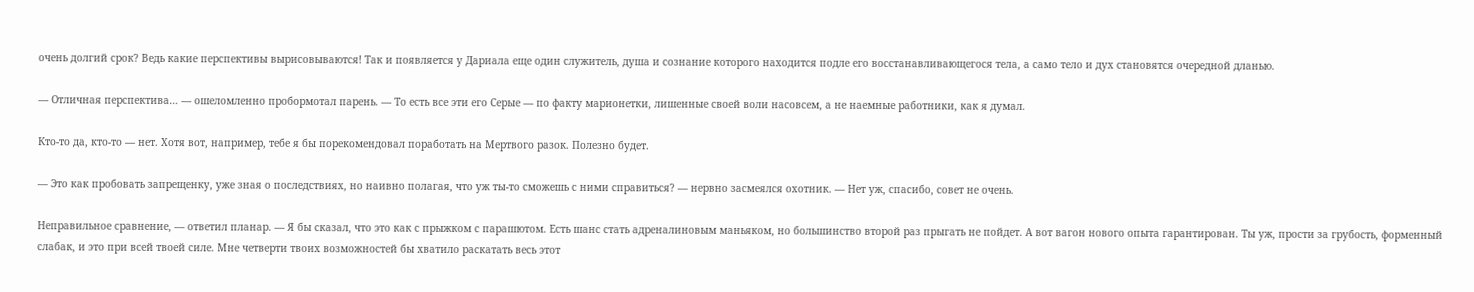очень долгий срок? Ведь какие перспективы вырисовываются! Так и появляется у Дариала еще один служитель, душа и сознание которого находится подле его восстанавливающегося тела, а само тело и дух становятся очередной дланью.

— Отличная перспектива… — ошеломленно пробормотал парень. — То есть все эти его Серые — по факту марионетки, лишенные своей воли насовсем, а не наемные работники, как я думал.

Кто-то да, кто-то — нет. Хотя вот, например, тебе я бы порекомендовал поработать на Мертвого разок. Полезно будет.

— Это как пробовать запрещенку, уже зная о последствиях, но наивно полагая, что уж ты-то сможешь с ними справиться? — нервно засмеялся охотник. — Нет уж, спасибо, совет не очень.

Неправильное сравнение, — ответил планар. — Я бы сказал, что это как с прыжком с парашютом. Есть шанс стать адреналиновым маньяком, но большинство второй раз прыгать не пойдет. А вот вагон нового опыта гарантирован. Ты уж, прости за грубость, форменный слабак, и это при всей твоей силе. Мне четверти твоих возможностей бы хватило раскатать весь этот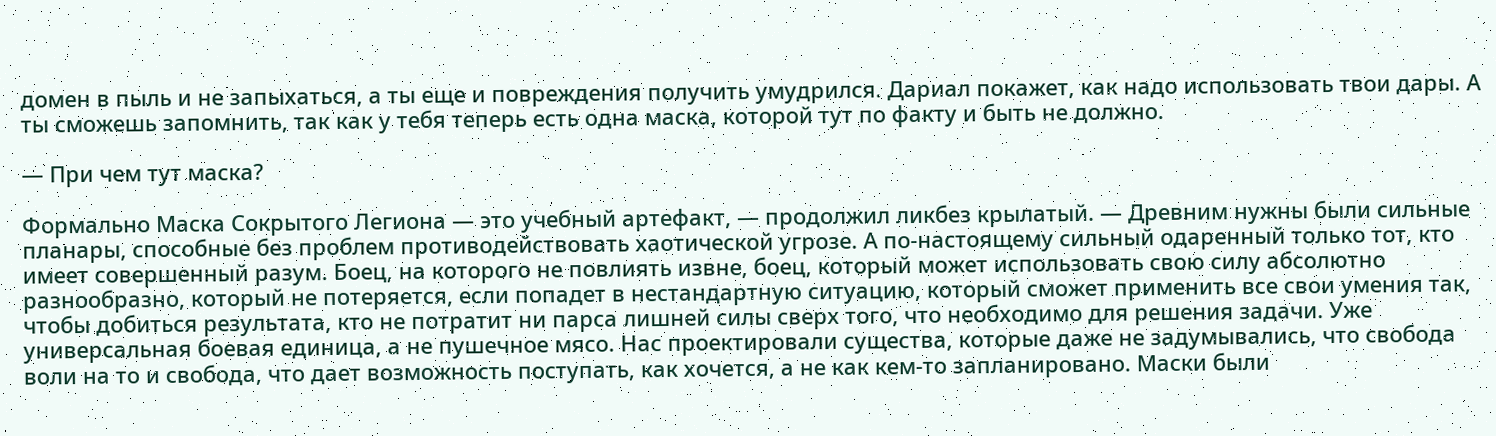домен в пыль и не запыхаться, а ты еще и повреждения получить умудрился. Дариал покажет, как надо использовать твои дары. А ты сможешь запомнить, так как у тебя теперь есть одна маска, которой тут по факту и быть не должно.

— При чем тут маска?

Формально Маска Сокрытого Легиона — это учебный артефакт, — продолжил ликбез крылатый. — Древним нужны были сильные планары, способные без проблем противодействовать хаотической угрозе. А по-настоящему сильный одаренный только тот, кто имеет совершенный разум. Боец, на которого не повлиять извне, боец, который может использовать свою силу абсолютно разнообразно, который не потеряется, если попадет в нестандартную ситуацию, который сможет применить все свои умения так, чтобы добиться результата, кто не потратит ни парса лишней силы сверх того, что необходимо для решения задачи. Уже универсальная боевая единица, а не пушечное мясо. Нас проектировали существа, которые даже не задумывались, что свобода воли на то и свобода, что дает возможность поступать, как хочется, а не как кем-то запланировано. Маски были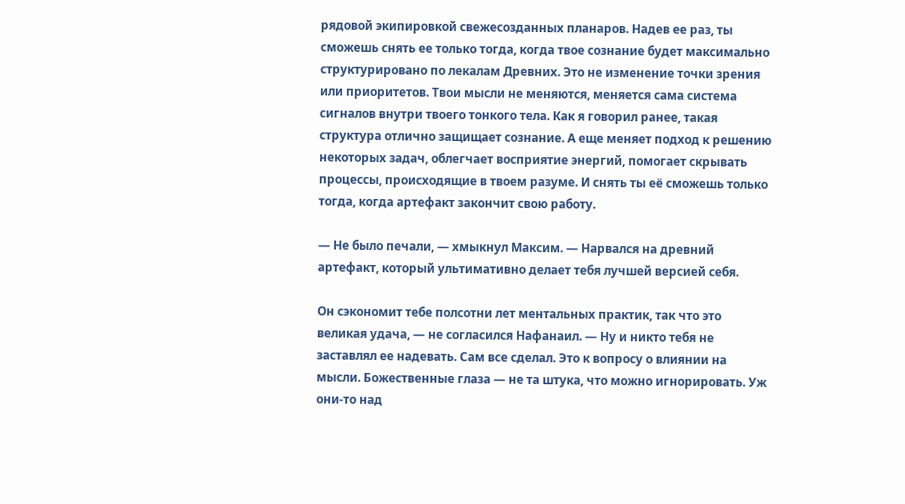рядовой экипировкой свежесозданных планаров. Надев ее раз, ты сможешь снять ее только тогда, когда твое сознание будет максимально структурировано по лекалам Древних. Это не изменение точки зрения или приоритетов. Твои мысли не меняются, меняется сама система сигналов внутри твоего тонкого тела. Как я говорил ранее, такая структура отлично защищает сознание. А еще меняет подход к решению некоторых задач, облегчает восприятие энергий, помогает скрывать процессы, происходящие в твоем разуме. И снять ты её сможешь только тогда, когда артефакт закончит свою работу.

— Не было печали, — хмыкнул Максим. — Нарвался на древний артефакт, который ультимативно делает тебя лучшей версией себя.

Он сэкономит тебе полсотни лет ментальных практик, так что это великая удача, — не согласился Нафанаил. — Ну и никто тебя не заставлял ее надевать. Сам все сделал. Это к вопросу о влиянии на мысли. Божественные глаза — не та штука, что можно игнорировать. Уж они-то над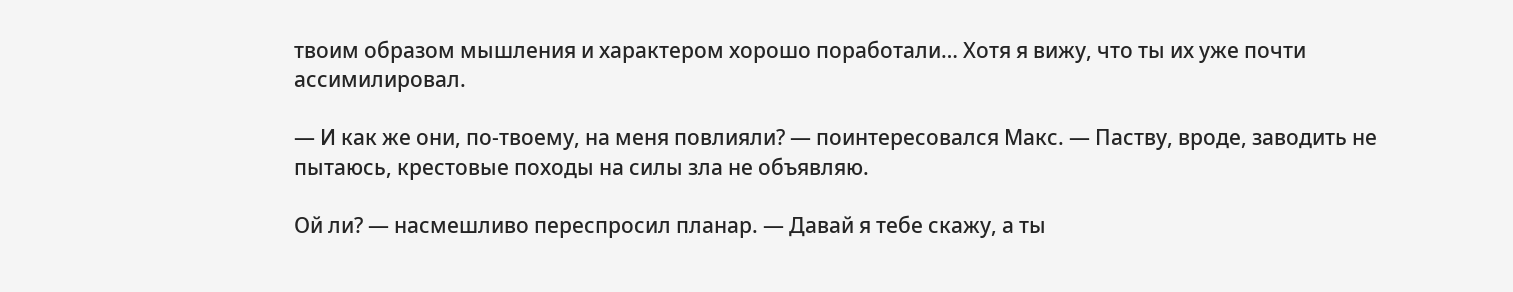твоим образом мышления и характером хорошо поработали… Хотя я вижу, что ты их уже почти ассимилировал.

— И как же они, по-твоему, на меня повлияли? — поинтересовался Макс. — Паству, вроде, заводить не пытаюсь, крестовые походы на силы зла не объявляю.

Ой ли? — насмешливо переспросил планар. — Давай я тебе скажу, а ты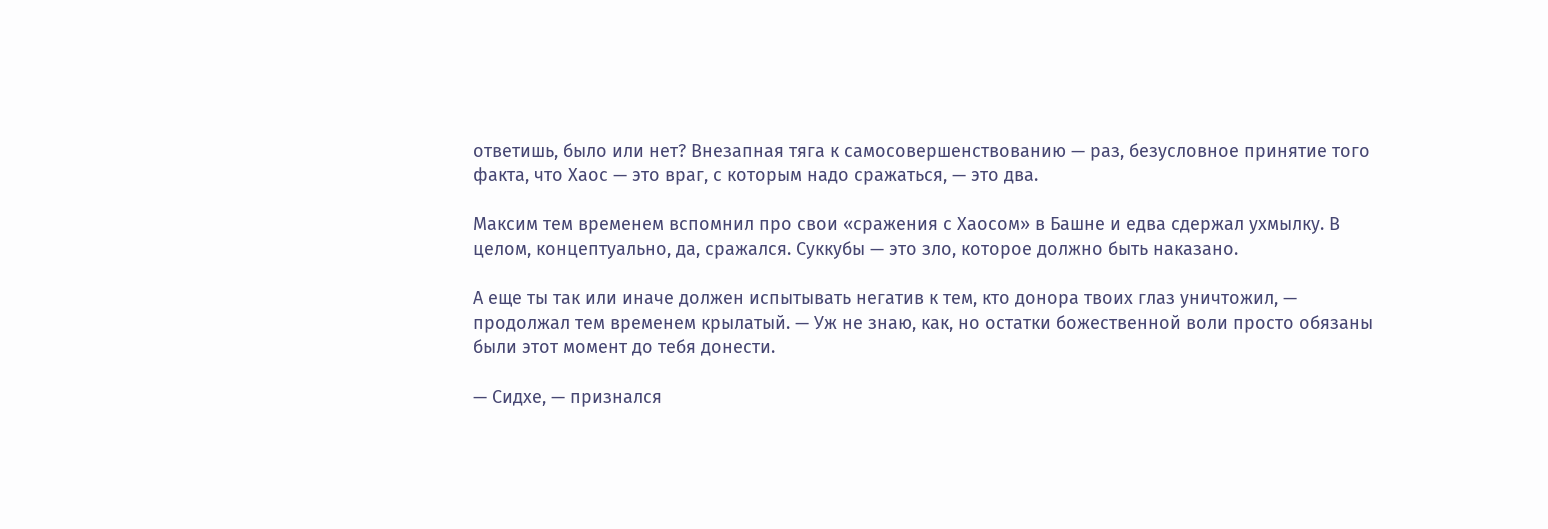ответишь, было или нет? Внезапная тяга к самосовершенствованию — раз, безусловное принятие того факта, что Хаос — это враг, с которым надо сражаться, — это два.

Максим тем временем вспомнил про свои «сражения с Хаосом» в Башне и едва сдержал ухмылку. В целом, концептуально, да, сражался. Суккубы — это зло, которое должно быть наказано.

А еще ты так или иначе должен испытывать негатив к тем, кто донора твоих глаз уничтожил, — продолжал тем временем крылатый. — Уж не знаю, как, но остатки божественной воли просто обязаны были этот момент до тебя донести.

— Сидхе, — признался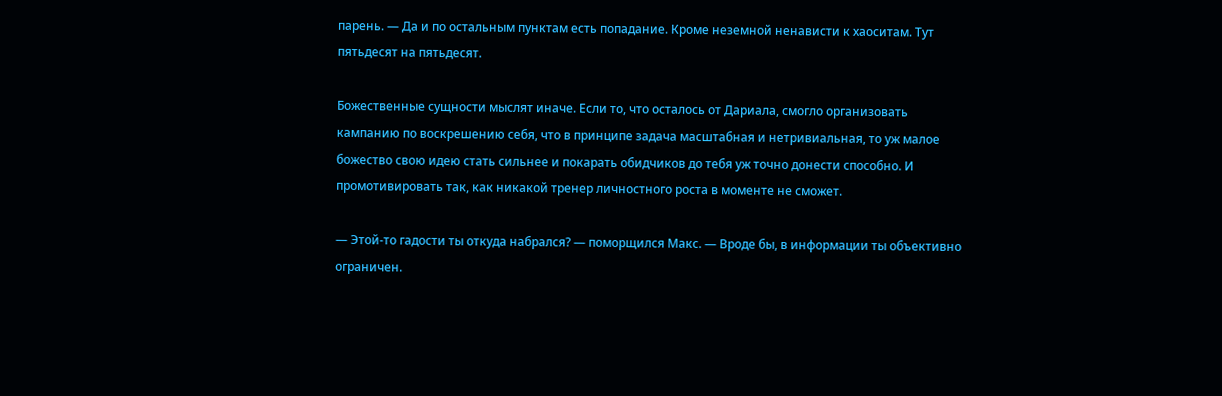парень. — Да и по остальным пунктам есть попадание. Кроме неземной ненависти к хаоситам. Тут пятьдесят на пятьдесят.

Божественные сущности мыслят иначе. Если то, что осталось от Дариала, смогло организовать кампанию по воскрешению себя, что в принципе задача масштабная и нетривиальная, то уж малое божество свою идею стать сильнее и покарать обидчиков до тебя уж точно донести способно. И промотивировать так, как никакой тренер личностного роста в моменте не сможет.

— Этой-то гадости ты откуда набрался? — поморщился Макс. — Вроде бы, в информации ты объективно ограничен.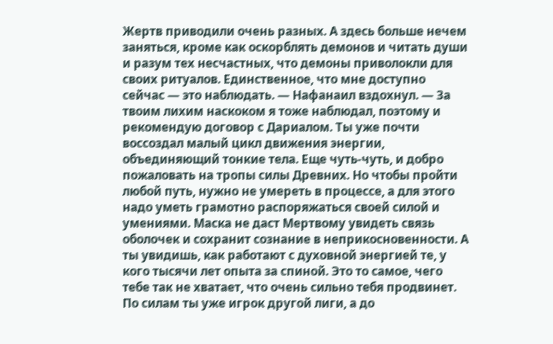Жертв приводили очень разных. А здесь больше нечем заняться, кроме как оскорблять демонов и читать души и разум тех несчастных, что демоны приволокли для своих ритуалов. Единственное, что мне доступно сейчас — это наблюдать. — Нафанаил вздохнул. — За твоим лихим наскоком я тоже наблюдал, поэтому и рекомендую договор с Дариалом. Ты уже почти воссоздал малый цикл движения энергии, объединяющий тонкие тела. Еще чуть-чуть, и добро пожаловать на тропы силы Древних. Но чтобы пройти любой путь, нужно не умереть в процессе, а для этого надо уметь грамотно распоряжаться своей силой и умениями. Маска не даст Мертвому увидеть связь оболочек и сохранит сознание в неприкосновенности. А ты увидишь, как работают с духовной энергией те, у кого тысячи лет опыта за спиной. Это то самое, чего тебе так не хватает, что очень сильно тебя продвинет. По силам ты уже игрок другой лиги, а до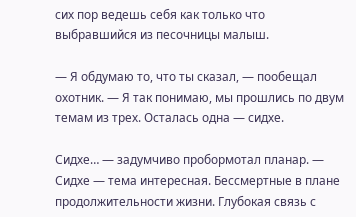сих пор ведешь себя как только что выбравшийся из песочницы малыш.

— Я обдумаю то, что ты сказал, — пообещал охотник. — Я так понимаю, мы прошлись по двум темам из трех. Осталась одна — сидхе.

Сидхе… — задумчиво пробормотал планар. — Сидхе — тема интересная. Бессмертные в плане продолжительности жизни. Глубокая связь с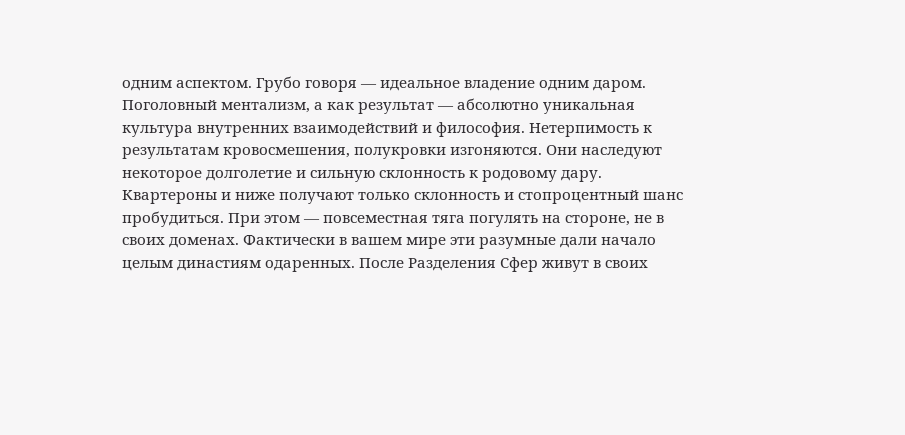одним аспектом. Грубо говоря — идеальное владение одним даром. Поголовный ментализм, а как результат — абсолютно уникальная культура внутренних взаимодействий и философия. Нетерпимость к результатам кровосмешения, полукровки изгоняются. Они наследуют некоторое долголетие и сильную склонность к родовому дару. Квартероны и ниже получают только склонность и стопроцентный шанс пробудиться. При этом — повсеместная тяга погулять на стороне, не в своих доменах. Фактически в вашем мире эти разумные дали начало целым династиям одаренных. После Разделения Сфер живут в своих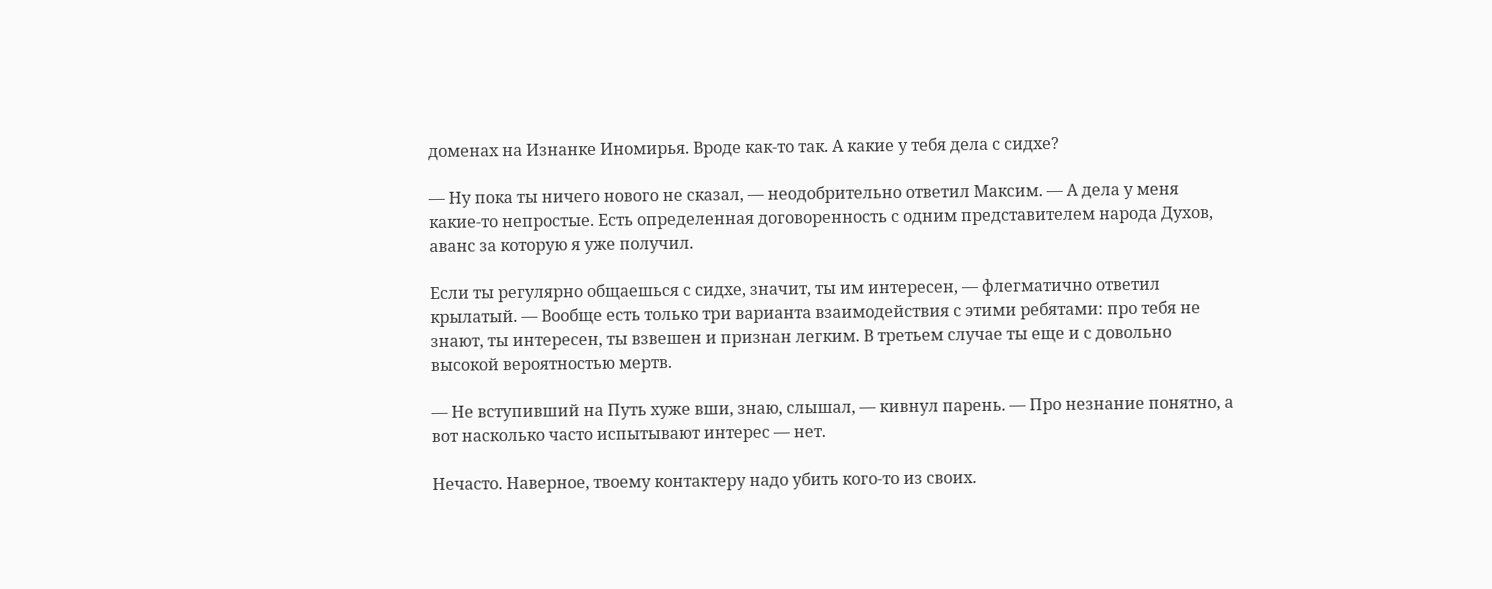доменах на Изнанке Иномирья. Вроде как-то так. А какие у тебя дела с сидхе?

— Ну пока ты ничего нового не сказал, — неодобрительно ответил Максим. — А дела у меня какие-то непростые. Есть определенная договоренность с одним представителем народа Духов, аванс за которую я уже получил.

Если ты регулярно общаешься с сидхе, значит, ты им интересен, — флегматично ответил крылатый. — Вообще есть только три варианта взаимодействия с этими ребятами: про тебя не знают, ты интересен, ты взвешен и признан легким. В третьем случае ты еще и с довольно высокой вероятностью мертв.

— Не вступивший на Путь хуже вши, знаю, слышал, — кивнул парень. — Про незнание понятно, а вот насколько часто испытывают интерес — нет.

Нечасто. Наверное, твоему контактеру надо убить кого-то из своих.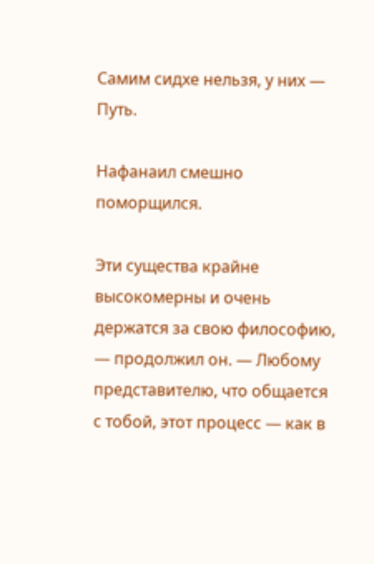Самим сидхе нельзя, у них — Путь.

Нафанаил смешно поморщился.

Эти существа крайне высокомерны и очень держатся за свою философию, — продолжил он. — Любому представителю, что общается с тобой, этот процесс — как в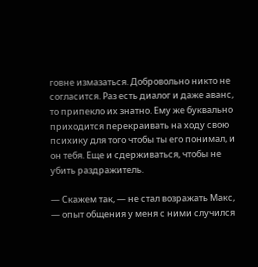говне измазаться. Добровольно никто не согласится. Раз есть диалог и даже аванс, то припекло их знатно. Ему же буквально приходится перекраивать на ходу свою психику для того чтобы ты его понимал, и он тебя. Еще и сдерживаться, чтобы не убить раздражитель.

— Скажем так, — не стал возражать Макс, — опыт общения у меня с ними случился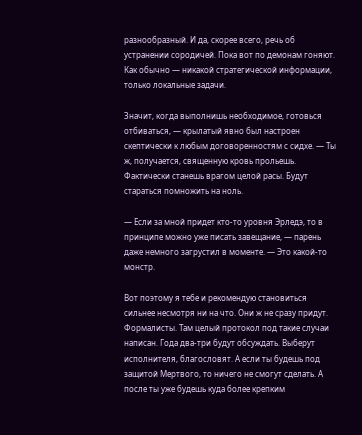разнообразный. И да, скорее всего, речь об устранении сородичей. Пока вот по демонам гоняют. Как обычно — никакой стратегической информации, только локальные задачи.

Значит, когда выполнишь необходимое, готовься отбиваться, — крылатый явно был настроен скептически к любым договоренностям с сидхе. — Ты ж, получается, священную кровь прольешь. Фактически станешь врагом целой расы. Будут стараться помножить на ноль.

— Если за мной придет кто-то уровня Эрледэ, то в принципе можно уже писать завещание, — парень даже немного загрустил в моменте. — Это какой-то монстр.

Вот поэтому я тебе и рекомендую становиться сильнее несмотря ни на что. Они ж не сразу придут. Формалисты. Там целый протокол под такие случаи написан. Года два-три будут обсуждать. Выберут исполнителя, благословят. А если ты будешь под защитой Мертвого, то ничего не смогут сделать. А после ты уже будешь куда более крепким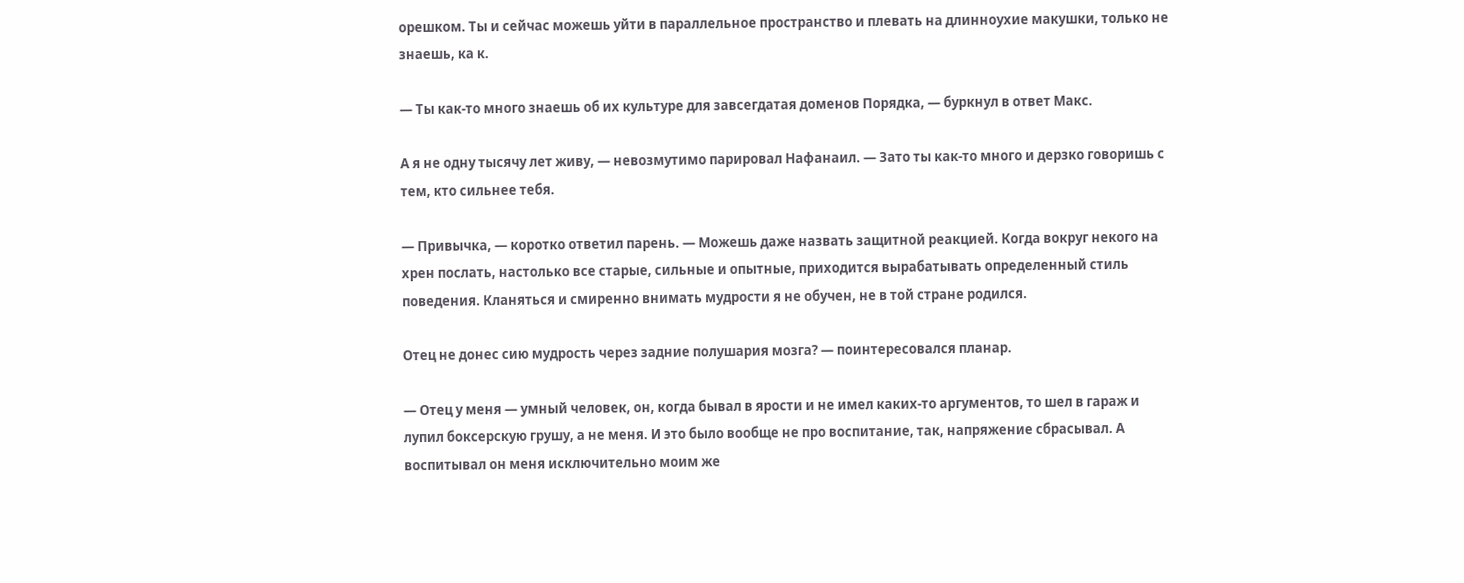орешком. Ты и сейчас можешь уйти в параллельное пространство и плевать на длинноухие макушки, только не знаешь, ка к.

— Ты как-то много знаешь об их культуре для завсегдатая доменов Порядка, — буркнул в ответ Макс.

А я не одну тысячу лет живу, — невозмутимо парировал Нафанаил. — Зато ты как-то много и дерзко говоришь с тем, кто сильнее тебя.

— Привычка, — коротко ответил парень. — Можешь даже назвать защитной реакцией. Когда вокруг некого на хрен послать, настолько все старые, сильные и опытные, приходится вырабатывать определенный стиль поведения. Кланяться и смиренно внимать мудрости я не обучен, не в той стране родился.

Отец не донес сию мудрость через задние полушария мозга? — поинтересовался планар.

— Отец у меня — умный человек, он, когда бывал в ярости и не имел каких-то аргументов, то шел в гараж и лупил боксерскую грушу, а не меня. И это было вообще не про воспитание, так, напряжение сбрасывал. А воспитывал он меня исключительно моим же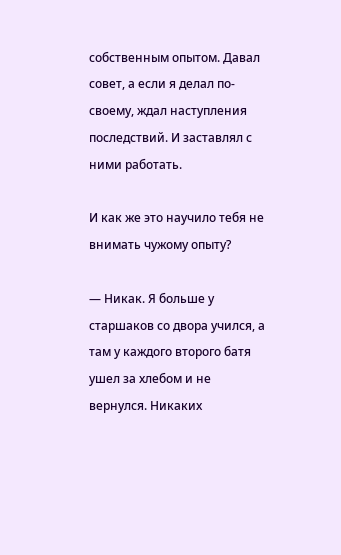собственным опытом. Давал совет, а если я делал по-своему, ждал наступления последствий. И заставлял с ними работать.

И как же это научило тебя не внимать чужому опыту?

— Никак. Я больше у старшаков со двора учился, а там у каждого второго батя ушел за хлебом и не вернулся. Никаких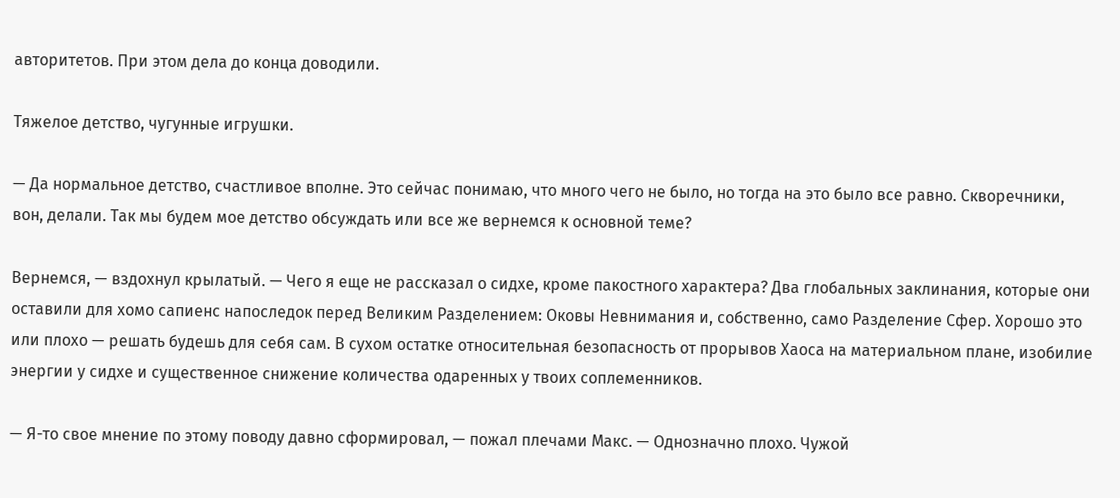авторитетов. При этом дела до конца доводили.

Тяжелое детство, чугунные игрушки.

— Да нормальное детство, счастливое вполне. Это сейчас понимаю, что много чего не было, но тогда на это было все равно. Скворечники, вон, делали. Так мы будем мое детство обсуждать или все же вернемся к основной теме?

Вернемся, — вздохнул крылатый. — Чего я еще не рассказал о сидхе, кроме пакостного характера? Два глобальных заклинания, которые они оставили для хомо сапиенс напоследок перед Великим Разделением: Оковы Невнимания и, собственно, само Разделение Сфер. Хорошо это или плохо — решать будешь для себя сам. В сухом остатке относительная безопасность от прорывов Хаоса на материальном плане, изобилие энергии у сидхе и существенное снижение количества одаренных у твоих соплеменников.

— Я-то свое мнение по этому поводу давно сформировал, — пожал плечами Макс. — Однозначно плохо. Чужой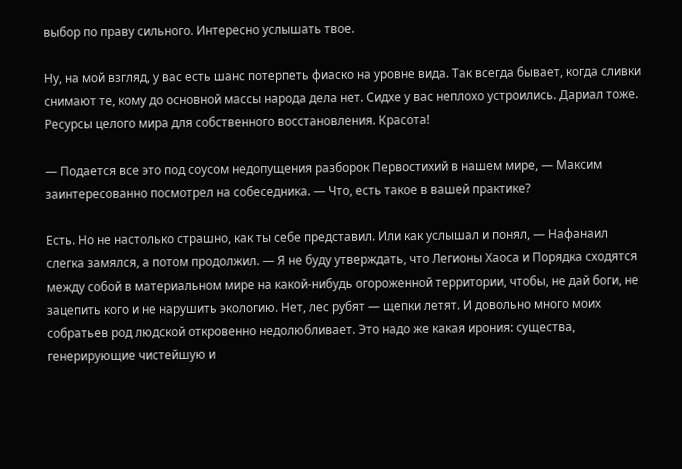выбор по праву сильного. Интересно услышать твое.

Ну, на мой взгляд, у вас есть шанс потерпеть фиаско на уровне вида. Так всегда бывает, когда сливки снимают те, кому до основной массы народа дела нет. Сидхе у вас неплохо устроились. Дариал тоже. Ресурсы целого мира для собственного восстановления. Красота!

— Подается все это под соусом недопущения разборок Первостихий в нашем мире, — Максим заинтересованно посмотрел на собеседника. — Что, есть такое в вашей практике?

Есть. Но не настолько страшно, как ты себе представил. Или как услышал и понял, — Нафанаил слегка замялся, а потом продолжил. — Я не буду утверждать, что Легионы Хаоса и Порядка сходятся между собой в материальном мире на какой-нибудь огороженной территории, чтобы, не дай боги, не зацепить кого и не нарушить экологию. Нет, лес рубят — щепки летят. И довольно много моих собратьев род людской откровенно недолюбливает. Это надо же какая ирония: существа, генерирующие чистейшую и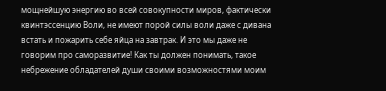мощнейшую энергию во всей совокупности миров, фактически квинтэссенцию Воли, не имеют порой силы воли даже с дивана встать и пожарить себе яйца на завтрак. И это мы даже не говорим про саморазвитие! Как ты должен понимать, такое небрежение обладателей души своими возможностями моим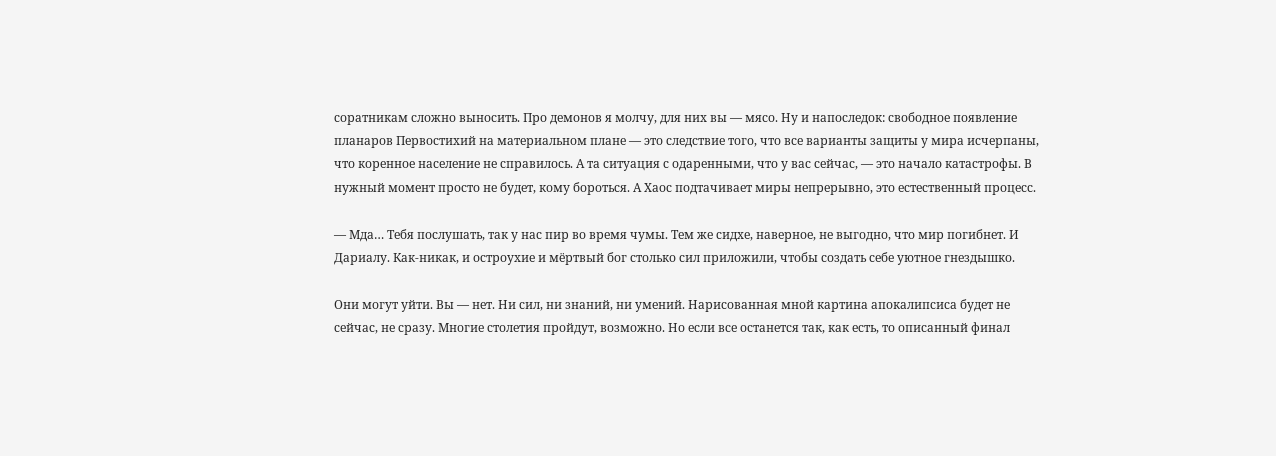соратникам сложно выносить. Про демонов я молчу, для них вы — мясо. Ну и напоследок: свободное появление планаров Первостихий на материальном плане — это следствие того, что все варианты защиты у мира исчерпаны, что коренное население не справилось. А та ситуация с одаренными, что у вас сейчас, — это начало катастрофы. В нужный момент просто не будет, кому бороться. А Хаос подтачивает миры непрерывно, это естественный процесс.

— Мда… Тебя послушать, так у нас пир во время чумы. Тем же сидхе, наверное, не выгодно, что мир погибнет. И Дариалу. Как-никак, и остроухие и мёртвый бог столько сил приложили, чтобы создать себе уютное гнездышко.

Они могут уйти. Вы — нет. Ни сил, ни знаний, ни умений. Нарисованная мной картина апокалипсиса будет не сейчас, не сразу. Многие столетия пройдут, возможно. Но если все останется так, как есть, то описанный финал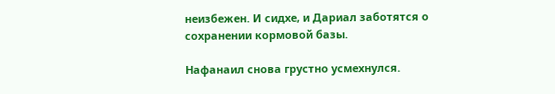неизбежен. И сидхе, и Дариал заботятся о сохранении кормовой базы.

Нафанаил снова грустно усмехнулся.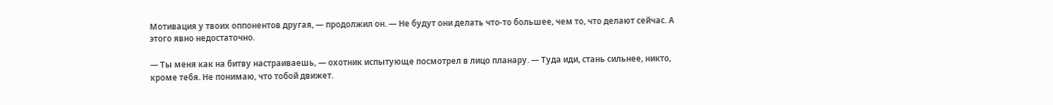Мотивация у твоих оппонентов другая, — продолжил он. — Не будут они делать что-то большее, чем то, что делают сейчас. А этого явно недостаточно.

— Ты меня как на битву настраиваешь, — охотник испытующе посмотрел в лицо планару. — Туда иди, стань сильнее, никто, кроме тебя. Не понимаю, что тобой движет.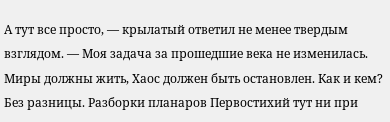А тут все просто, — крылатый ответил не менее твердым взглядом. — Моя задача за прошедшие века не изменилась. Миры должны жить, Хаос должен быть остановлен. Как и кем? Без разницы. Разборки планаров Первостихий тут ни при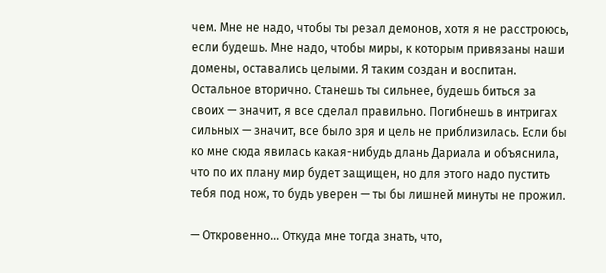чем. Мне не надо, чтобы ты резал демонов, хотя я не расстроюсь, если будешь. Мне надо, чтобы миры, к которым привязаны наши домены, оставались целыми. Я таким создан и воспитан. Остальное вторично. Станешь ты сильнее, будешь биться за своих — значит, я все сделал правильно. Погибнешь в интригах сильных — значит, все было зря и цель не приблизилась. Если бы ко мне сюда явилась какая-нибудь длань Дариала и объяснила, что по их плану мир будет защищен, но для этого надо пустить тебя под нож, то будь уверен — ты бы лишней минуты не прожил.

— Откровенно… Откуда мне тогда знать, что,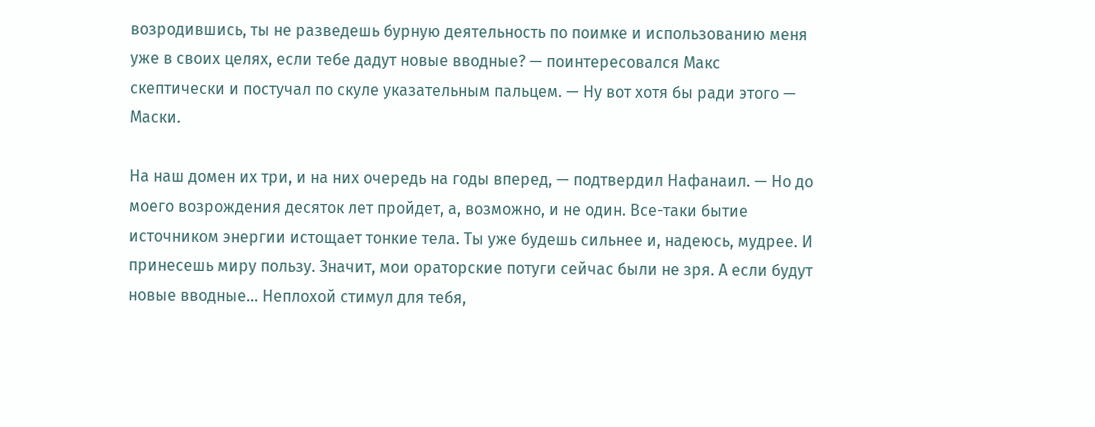возродившись, ты не разведешь бурную деятельность по поимке и использованию меня уже в своих целях, если тебе дадут новые вводные? — поинтересовался Макс скептически и постучал по скуле указательным пальцем. — Ну вот хотя бы ради этого — Маски.

На наш домен их три, и на них очередь на годы вперед, — подтвердил Нафанаил. — Но до моего возрождения десяток лет пройдет, а, возможно, и не один. Все-таки бытие источником энергии истощает тонкие тела. Ты уже будешь сильнее и, надеюсь, мудрее. И принесешь миру пользу. Значит, мои ораторские потуги сейчас были не зря. А если будут новые вводные… Неплохой стимул для тебя,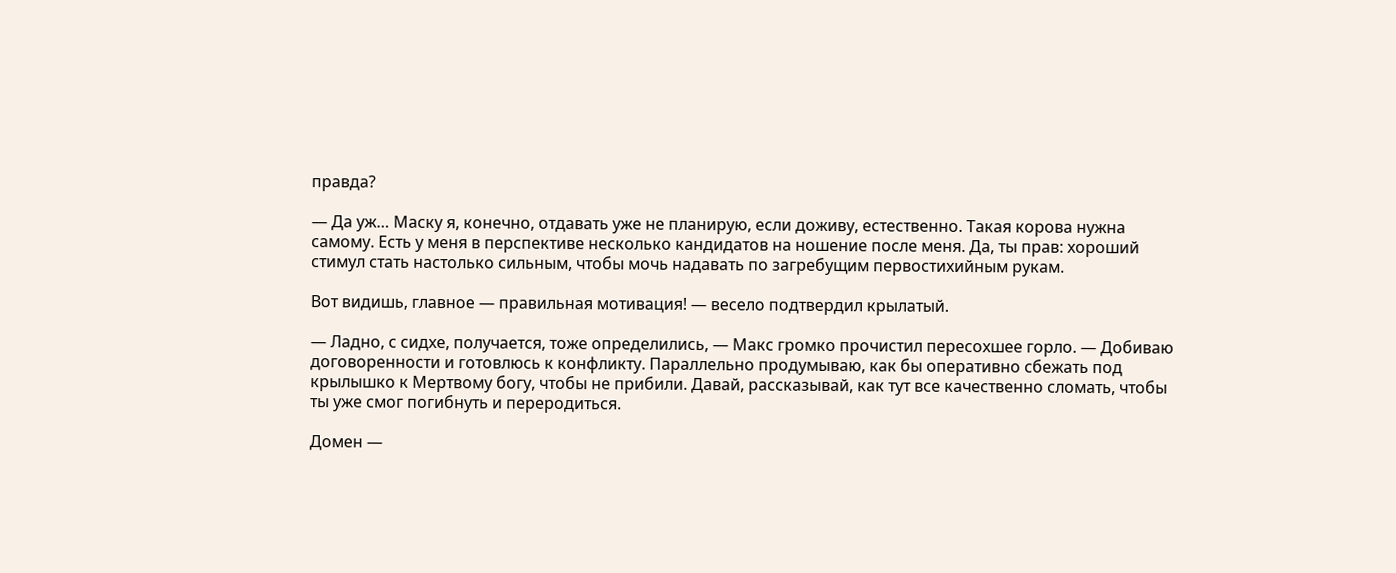правда?

— Да уж… Маску я, конечно, отдавать уже не планирую, если доживу, естественно. Такая корова нужна самому. Есть у меня в перспективе несколько кандидатов на ношение после меня. Да, ты прав: хороший стимул стать настолько сильным, чтобы мочь надавать по загребущим первостихийным рукам.

Вот видишь, главное — правильная мотивация! — весело подтвердил крылатый.

— Ладно, с сидхе, получается, тоже определились, — Макс громко прочистил пересохшее горло. — Добиваю договоренности и готовлюсь к конфликту. Параллельно продумываю, как бы оперативно сбежать под крылышко к Мертвому богу, чтобы не прибили. Давай, рассказывай, как тут все качественно сломать, чтобы ты уже смог погибнуть и переродиться.

Домен —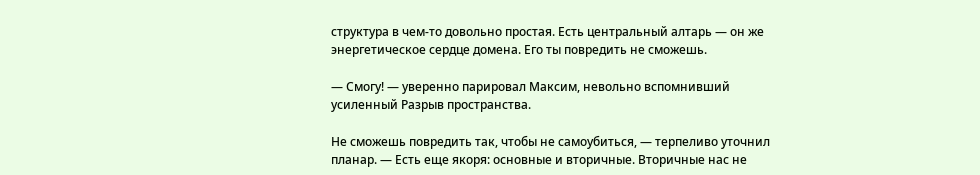структура в чем-то довольно простая. Есть центральный алтарь — он же энергетическое сердце домена. Его ты повредить не сможешь.

— Смогу! — уверенно парировал Максим, невольно вспомнивший усиленный Разрыв пространства.

Не сможешь повредить так, чтобы не самоубиться, — терпеливо уточнил планар. — Есть еще якоря: основные и вторичные. Вторичные нас не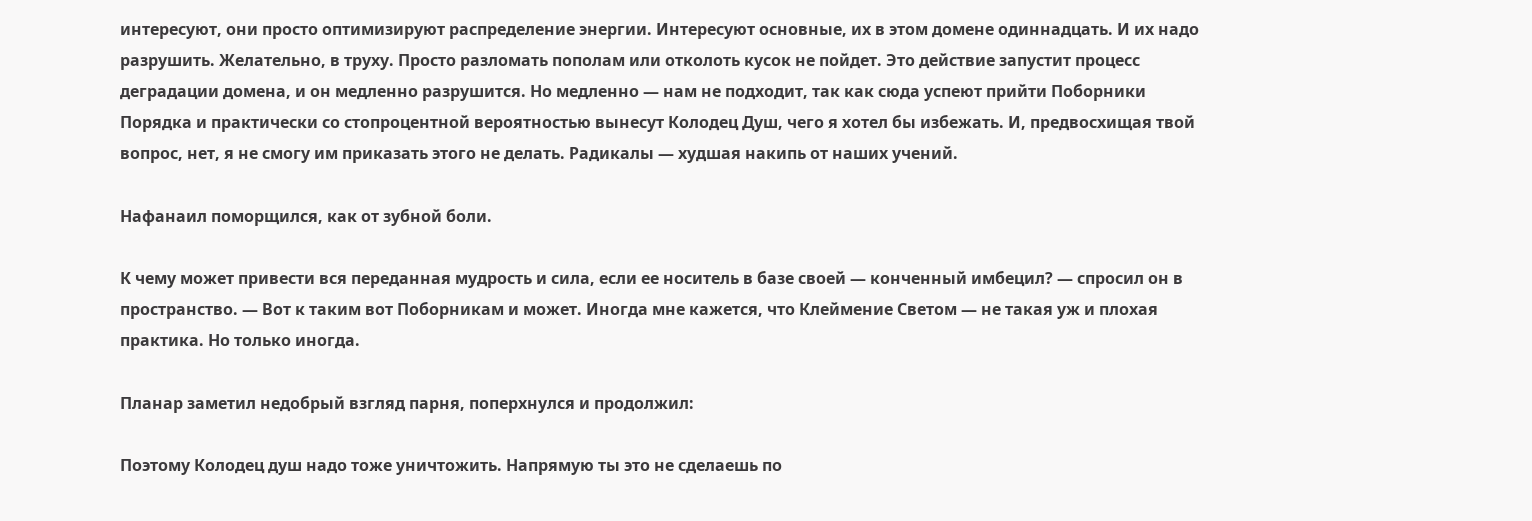интересуют, они просто оптимизируют распределение энергии. Интересуют основные, их в этом домене одиннадцать. И их надо разрушить. Желательно, в труху. Просто разломать пополам или отколоть кусок не пойдет. Это действие запустит процесс деградации домена, и он медленно разрушится. Но медленно — нам не подходит, так как сюда успеют прийти Поборники Порядка и практически со стопроцентной вероятностью вынесут Колодец Душ, чего я хотел бы избежать. И, предвосхищая твой вопрос, нет, я не смогу им приказать этого не делать. Радикалы — худшая накипь от наших учений.

Нафанаил поморщился, как от зубной боли.

К чему может привести вся переданная мудрость и сила, если ее носитель в базе своей — конченный имбецил? — спросил он в пространство. — Вот к таким вот Поборникам и может. Иногда мне кажется, что Клеймение Светом — не такая уж и плохая практика. Но только иногда.

Планар заметил недобрый взгляд парня, поперхнулся и продолжил:

Поэтому Колодец душ надо тоже уничтожить. Напрямую ты это не сделаешь по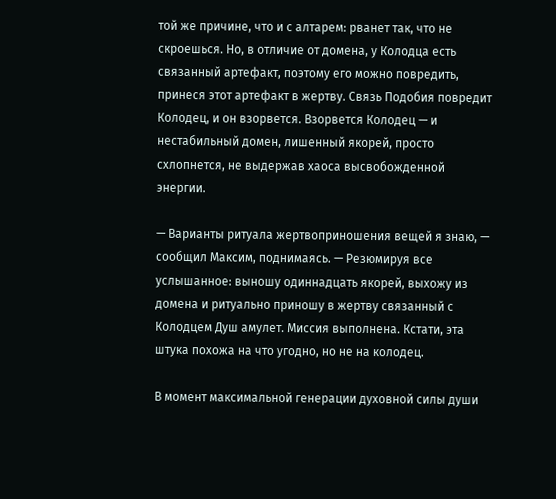той же причине, что и с алтарем: рванет так, что не скроешься. Но, в отличие от домена, у Колодца есть связанный артефакт, поэтому его можно повредить, принеся этот артефакт в жертву. Связь Подобия повредит Колодец, и он взорвется. Взорвется Колодец — и нестабильный домен, лишенный якорей, просто схлопнется, не выдержав хаоса высвобожденной энергии.

— Варианты ритуала жертвоприношения вещей я знаю, — сообщил Максим, поднимаясь. — Резюмируя все услышанное: выношу одиннадцать якорей, выхожу из домена и ритуально приношу в жертву связанный с Колодцем Душ амулет. Миссия выполнена. Кстати, эта штука похожа на что угодно, но не на колодец.

В момент максимальной генерации духовной силы души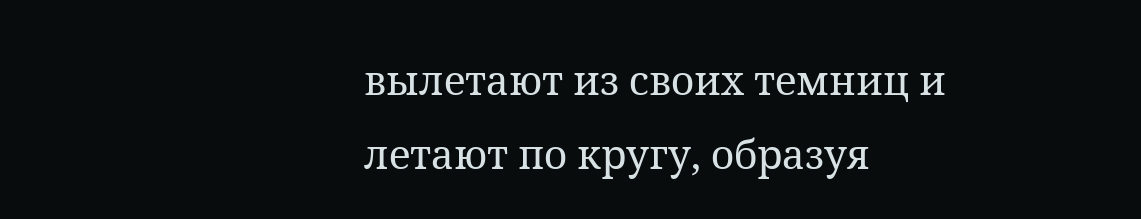вылетают из своих темниц и летают по кругу, образуя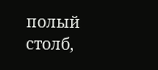полый столб,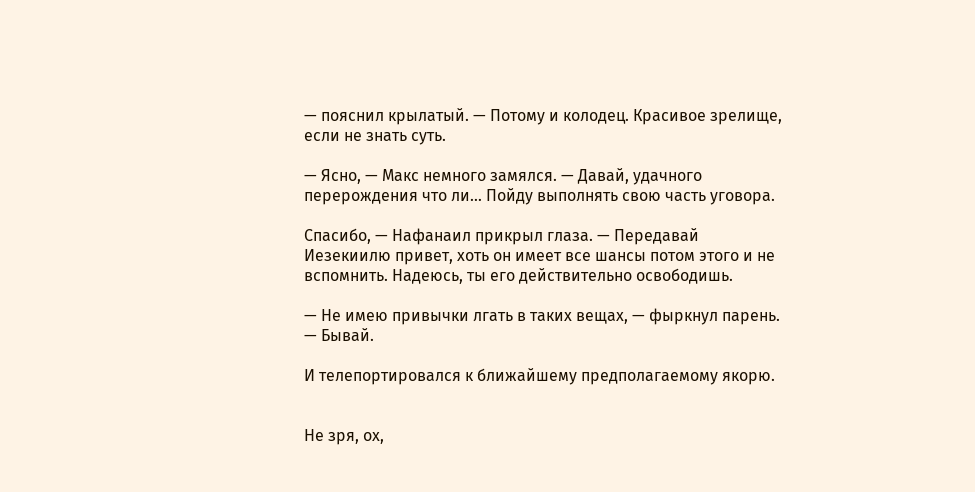— пояснил крылатый. — Потому и колодец. Красивое зрелище, если не знать суть.

— Ясно, — Макс немного замялся. — Давай, удачного перерождения что ли… Пойду выполнять свою часть уговора.

Спасибо, — Нафанаил прикрыл глаза. — Передавай Иезекиилю привет, хоть он имеет все шансы потом этого и не вспомнить. Надеюсь, ты его действительно освободишь.

— Не имею привычки лгать в таких вещах, — фыркнул парень. — Бывай.

И телепортировался к ближайшему предполагаемому якорю.


Не зря, ох,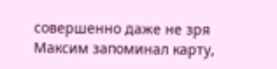совершенно даже не зря Максим запоминал карту,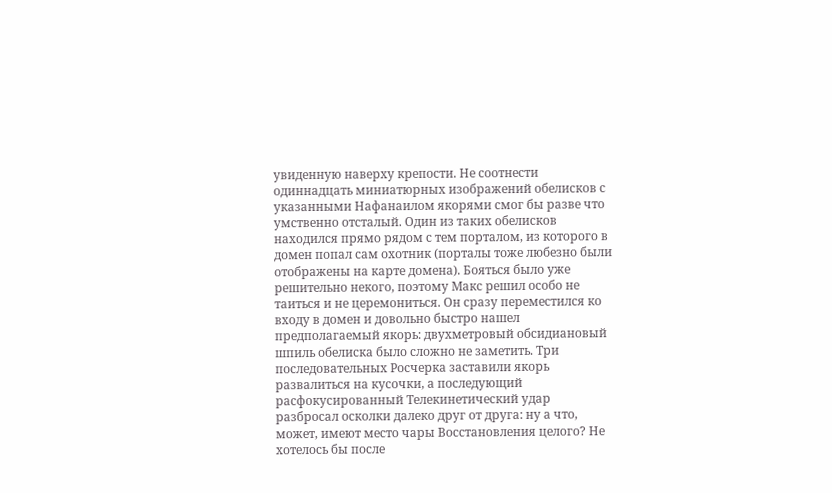увиденную наверху крепости. Не соотнести одиннадцать миниатюрных изображений обелисков с указанными Нафанаилом якорями смог бы разве что умственно отсталый. Один из таких обелисков находился прямо рядом с тем порталом, из которого в домен попал сам охотник (порталы тоже любезно были отображены на карте домена). Бояться было уже решительно некого, поэтому Макс решил особо не таиться и не церемониться. Он сразу переместился ко входу в домен и довольно быстро нашел предполагаемый якорь: двухметровый обсидиановый шпиль обелиска было сложно не заметить. Три последовательных Росчерка заставили якорь развалиться на кусочки, а последующий расфокусированный Телекинетический удар разбросал осколки далеко друг от друга: ну а что, может, имеют место чары Восстановления целого? Не хотелось бы после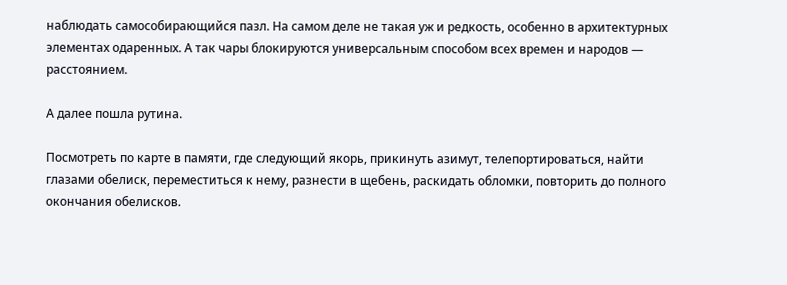наблюдать самособирающийся пазл. На самом деле не такая уж и редкость, особенно в архитектурных элементах одаренных. А так чары блокируются универсальным способом всех времен и народов — расстоянием.

А далее пошла рутина.

Посмотреть по карте в памяти, где следующий якорь, прикинуть азимут, телепортироваться, найти глазами обелиск, переместиться к нему, разнести в щебень, раскидать обломки, повторить до полного окончания обелисков.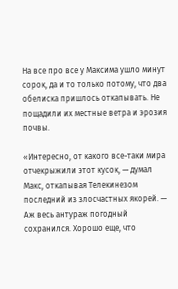На все про все у Максима ушло минут сорок, да и то только потому, что два обелиска пришлось откапывать. Не пощадили их местные ветра и эрозия почвы.

«Интересно, от какого все-таки мира отчекрыжили этот кусок, — думал Макс, откапывая Телекинезом последний из злосчастных якорей. — Аж весь антураж погодный сохранился. Хорошо еще, что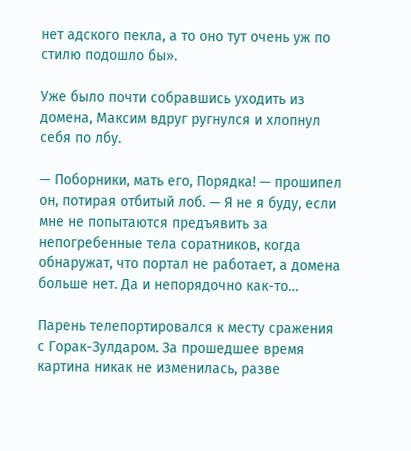нет адского пекла, а то оно тут очень уж по стилю подошло бы».

Уже было почти собравшись уходить из домена, Максим вдруг ругнулся и хлопнул себя по лбу.

— Поборники, мать его, Порядка! — прошипел он, потирая отбитый лоб. — Я не я буду, если мне не попытаются предъявить за непогребенные тела соратников, когда обнаружат, что портал не работает, а домена больше нет. Да и непорядочно как-то…

Парень телепортировался к месту сражения с Горак-Зулдаром. За прошедшее время картина никак не изменилась, разве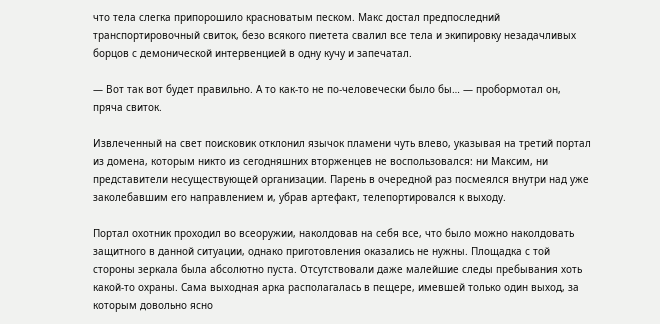что тела слегка припорошило красноватым песком. Макс достал предпоследний транспортировочный свиток, безо всякого пиетета свалил все тела и экипировку незадачливых борцов с демонической интервенцией в одну кучу и запечатал.

— Вот так вот будет правильно. А то как-то не по-человечески было бы… — пробормотал он, пряча свиток.

Извлеченный на свет поисковик отклонил язычок пламени чуть влево, указывая на третий портал из домена, которым никто из сегодняшних вторженцев не воспользовался: ни Максим, ни представители несуществующей организации. Парень в очередной раз посмеялся внутри над уже заколебавшим его направлением и, убрав артефакт, телепортировался к выходу.

Портал охотник проходил во всеоружии, наколдовав на себя все, что было можно наколдовать защитного в данной ситуации, однако приготовления оказались не нужны. Площадка с той стороны зеркала была абсолютно пуста. Отсутствовали даже малейшие следы пребывания хоть какой-то охраны. Сама выходная арка располагалась в пещере, имевшей только один выход, за которым довольно ясно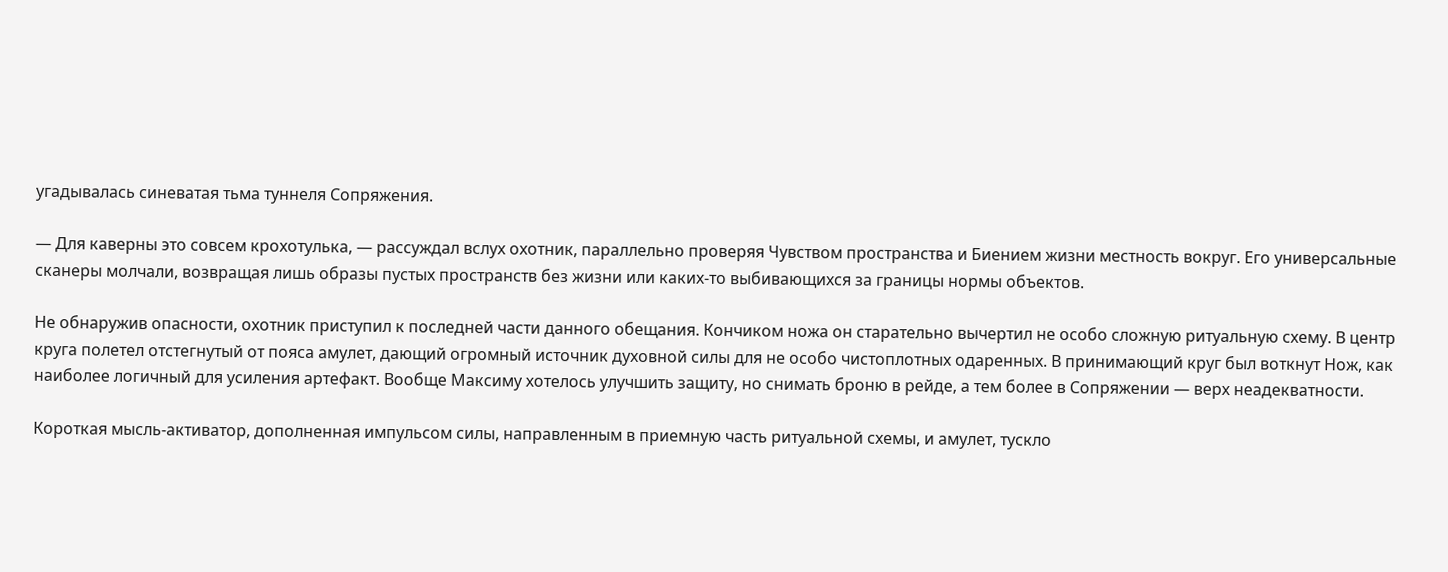угадывалась синеватая тьма туннеля Сопряжения.

— Для каверны это совсем крохотулька, — рассуждал вслух охотник, параллельно проверяя Чувством пространства и Биением жизни местность вокруг. Его универсальные сканеры молчали, возвращая лишь образы пустых пространств без жизни или каких-то выбивающихся за границы нормы объектов.

Не обнаружив опасности, охотник приступил к последней части данного обещания. Кончиком ножа он старательно вычертил не особо сложную ритуальную схему. В центр круга полетел отстегнутый от пояса амулет, дающий огромный источник духовной силы для не особо чистоплотных одаренных. В принимающий круг был воткнут Нож, как наиболее логичный для усиления артефакт. Вообще Максиму хотелось улучшить защиту, но снимать броню в рейде, а тем более в Сопряжении — верх неадекватности.

Короткая мысль-активатор, дополненная импульсом силы, направленным в приемную часть ритуальной схемы, и амулет, тускло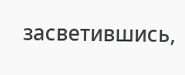засветившись,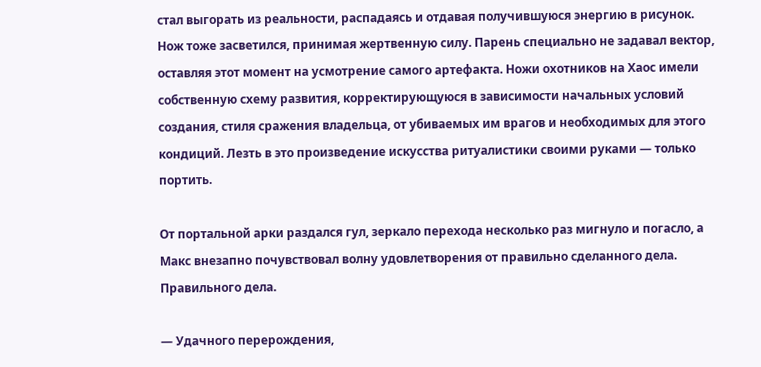стал выгорать из реальности, распадаясь и отдавая получившуюся энергию в рисунок. Нож тоже засветился, принимая жертвенную силу. Парень специально не задавал вектор, оставляя этот момент на усмотрение самого артефакта. Ножи охотников на Хаос имели собственную схему развития, корректирующуюся в зависимости начальных условий создания, стиля сражения владельца, от убиваемых им врагов и необходимых для этого кондиций. Лезть в это произведение искусства ритуалистики своими руками — только портить.

От портальной арки раздался гул, зеркало перехода несколько раз мигнуло и погасло, а Макс внезапно почувствовал волну удовлетворения от правильно сделанного дела. Правильного дела.

— Удачного перерождения,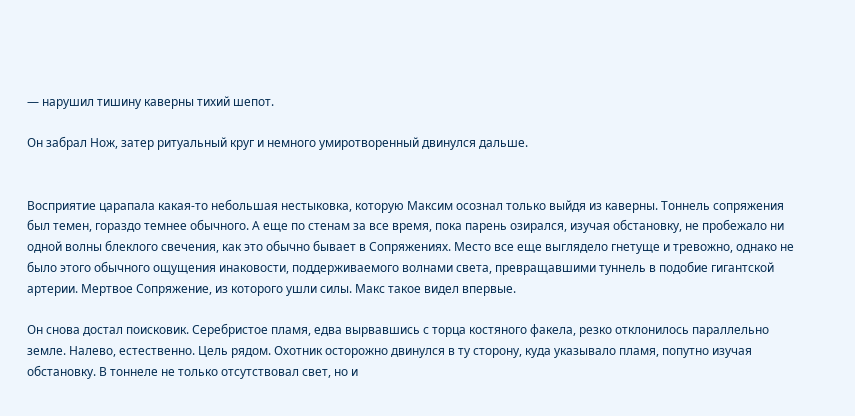— нарушил тишину каверны тихий шепот.

Он забрал Нож, затер ритуальный круг и немного умиротворенный двинулся дальше.


Восприятие царапала какая-то небольшая нестыковка, которую Максим осознал только выйдя из каверны. Тоннель сопряжения был темен, гораздо темнее обычного. А еще по стенам за все время, пока парень озирался, изучая обстановку, не пробежало ни одной волны блеклого свечения, как это обычно бывает в Сопряжениях. Место все еще выглядело гнетуще и тревожно, однако не было этого обычного ощущения инаковости, поддерживаемого волнами света, превращавшими туннель в подобие гигантской артерии. Мертвое Сопряжение, из которого ушли силы. Макс такое видел впервые.

Он снова достал поисковик. Серебристое пламя, едва вырвавшись с торца костяного факела, резко отклонилось параллельно земле. Налево, естественно. Цель рядом. Охотник осторожно двинулся в ту сторону, куда указывало пламя, попутно изучая обстановку. В тоннеле не только отсутствовал свет, но и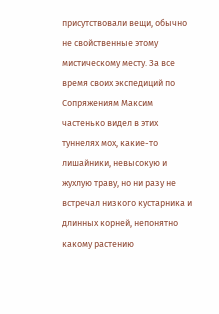присутствовали вещи, обычно не свойственные этому мистическому месту. За все время своих экспедиций по Сопряжениям Максим частенько видел в этих туннелях мох, какие-то лишайники, невысокую и жухлую траву, но ни разу не встречал низкого кустарника и длинных корней, непонятно какому растению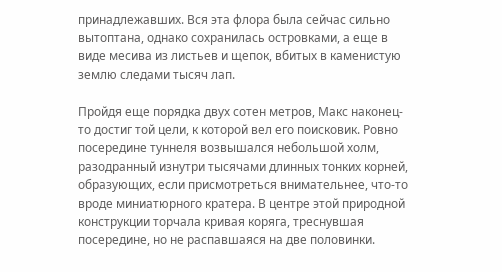принадлежавших. Вся эта флора была сейчас сильно вытоптана, однако сохранилась островками, а еще в виде месива из листьев и щепок, вбитых в каменистую землю следами тысяч лап.

Пройдя еще порядка двух сотен метров, Макс наконец-то достиг той цели, к которой вел его поисковик. Ровно посередине туннеля возвышался небольшой холм, разодранный изнутри тысячами длинных тонких корней, образующих, если присмотреться внимательнее, что-то вроде миниатюрного кратера. В центре этой природной конструкции торчала кривая коряга, треснувшая посередине, но не распавшаяся на две половинки.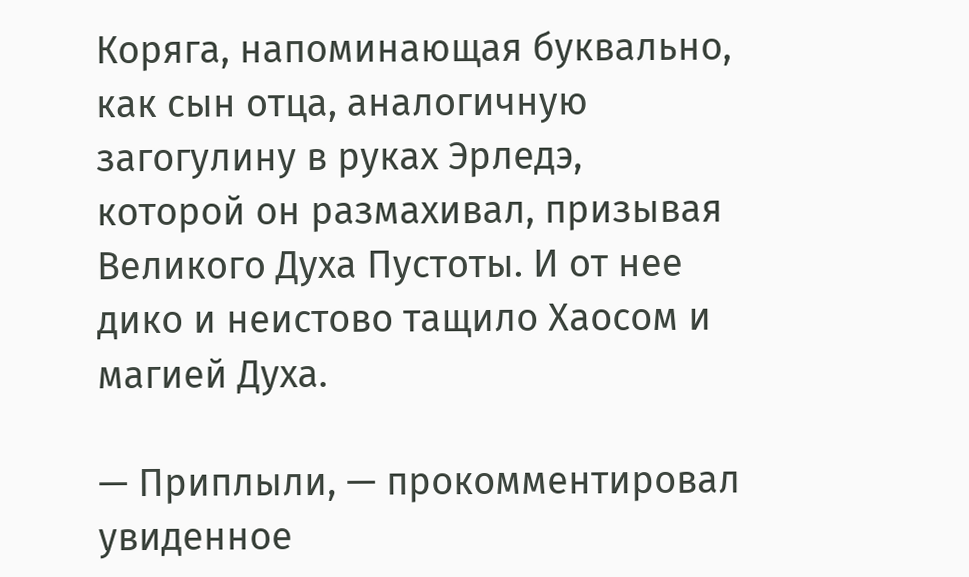Коряга, напоминающая буквально, как сын отца, аналогичную загогулину в руках Эрледэ, которой он размахивал, призывая Великого Духа Пустоты. И от нее дико и неистово тащило Хаосом и магией Духа.

— Приплыли, — прокомментировал увиденное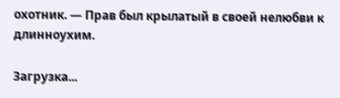охотник. — Прав был крылатый в своей нелюбви к длинноухим.

Загрузка...